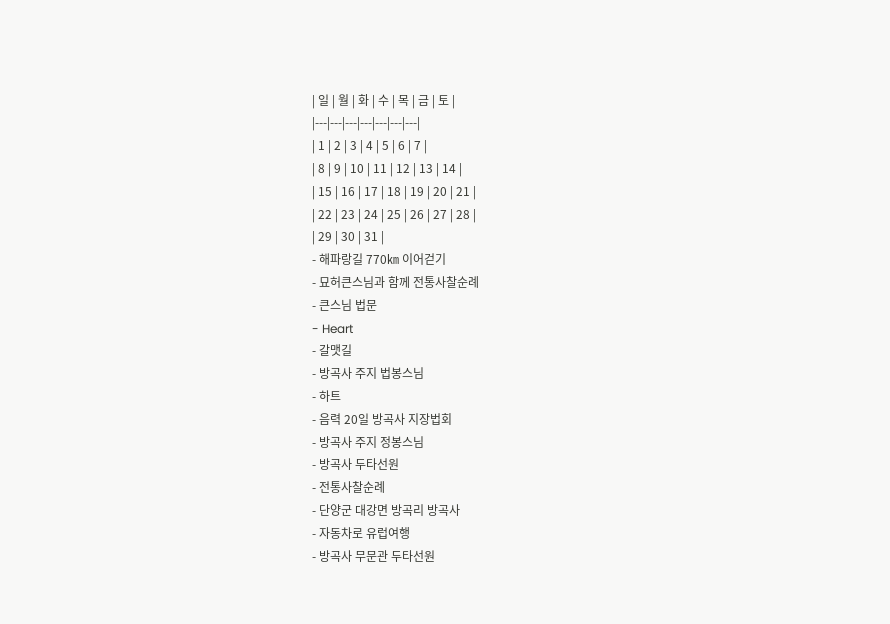| 일 | 월 | 화 | 수 | 목 | 금 | 토 |
|---|---|---|---|---|---|---|
| 1 | 2 | 3 | 4 | 5 | 6 | 7 |
| 8 | 9 | 10 | 11 | 12 | 13 | 14 |
| 15 | 16 | 17 | 18 | 19 | 20 | 21 |
| 22 | 23 | 24 | 25 | 26 | 27 | 28 |
| 29 | 30 | 31 |
- 해파랑길 770㎞ 이어걷기
- 묘허큰스님과 함께 전통사찰순례
- 큰스님 법문
- Heart
- 갈맷길
- 방곡사 주지 법봉스님
- 하트
- 음력 20일 방곡사 지장법회
- 방곡사 주지 정봉스님
- 방곡사 두타선원
- 전통사찰순례
- 단양군 대강면 방곡리 방곡사
- 자동차로 유럽여행
- 방곡사 무문관 두타선원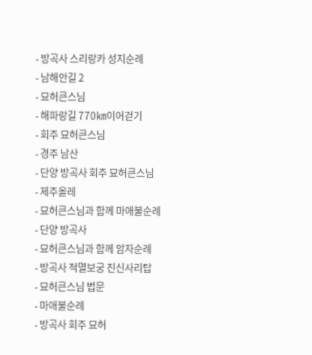- 방곡사 스리랑카 성지순례
- 남해안길 2
- 묘허큰스님
- 해파랑길 770㎞이어걷기
- 회주 묘허큰스님
- 경주 남산
- 단양 방곡사 회주 묘허큰스님
- 제주올레
- 묘허큰스님과 함께 마애불순례
- 단양 방곡사
- 묘허큰스님과 함께 암자순례
- 방곡사 적멸보궁 진신사리탑
- 묘허큰스님 법문
- 마애불순례
- 방곡사 회주 묘허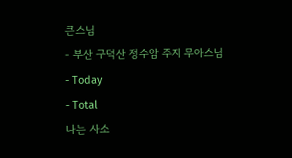큰스님
- 부산 구덕산 정수암 주지 무아스님
- Today
- Total
나는 사소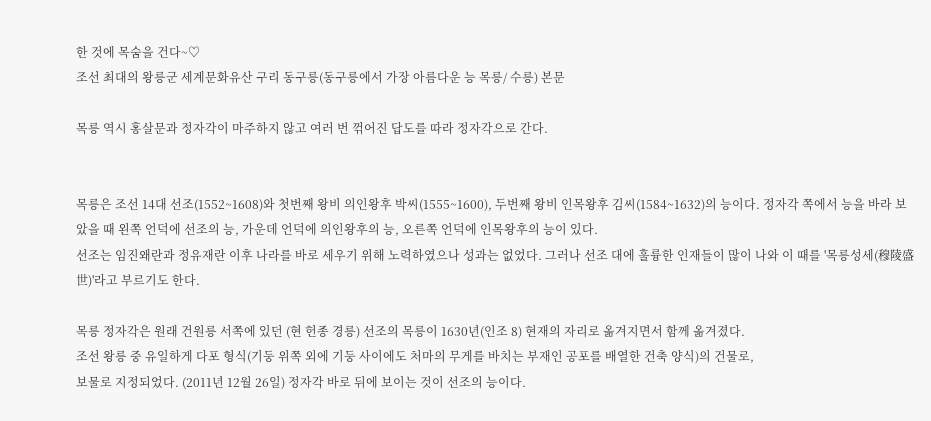한 것에 목숨을 건다~♡
조선 최대의 왕릉군 세계문화유산 구리 동구릉(동구릉에서 가장 아름다운 능 목릉/ 수릉) 본문

목릉 역시 홍살문과 정자각이 마주하지 않고 여러 번 꺾어진 답도를 따라 정자각으로 간다.


목릉은 조선 14대 선조(1552~1608)와 첫번째 왕비 의인왕후 박씨(1555~1600), 두번째 왕비 인목왕후 김씨(1584~1632)의 능이다. 정자각 쪽에서 능을 바라 보았을 때 왼쪽 언덕에 선조의 능, 가운데 언덕에 의인왕후의 능, 오른쪽 언덕에 인목왕후의 능이 있다.
선조는 임진왜란과 정유재란 이후 나라를 바로 세우기 위해 노력하였으나 성과는 없었다. 그러나 선조 대에 훌륭한 인재들이 많이 나와 이 때를 '목릉성세(穆陵盛世)'라고 부르기도 한다.

목릉 정자각은 원래 건원릉 서쪽에 있던 (현 헌종 경릉) 선조의 목릉이 1630년(인조 8) 현재의 자리로 옮겨지면서 함께 옮겨졌다.
조선 왕릉 중 유일하게 다포 형식(기둥 위쪽 외에 기둥 사이에도 처마의 무게를 바치는 부재인 공포를 배열한 건축 양식)의 건물로,
보물로 지정되었다. (2011년 12월 26일) 정자각 바로 뒤에 보이는 것이 선조의 능이다.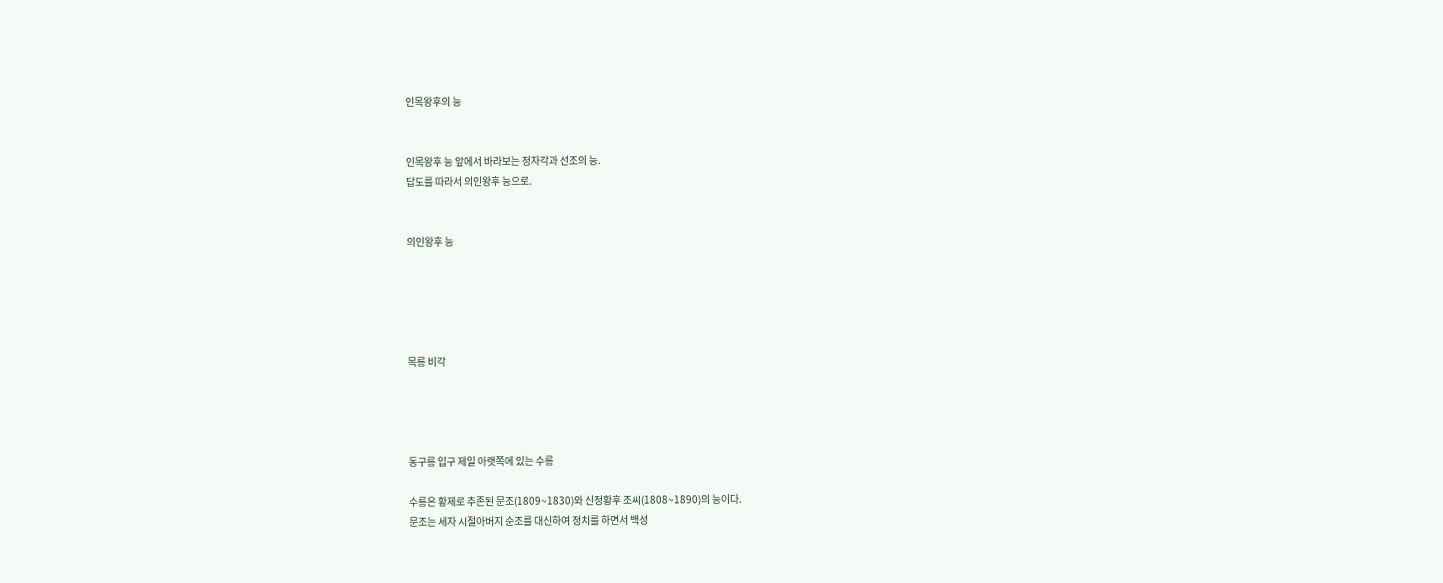인목왕후의 능


인목왕후 능 앞에서 바라보는 정자각과 선조의 능.
답도를 따라서 의인왕후 능으로.


의인왕후 능





목릉 비각




동구릉 입구 제일 아랫쪽에 있는 수릉

수릉은 황제로 추존된 문조(1809~1830)와 신정황후 조씨(1808~1890)의 능이다.
문조는 세자 시절아버지 순조를 대신하여 정치를 하면서 백성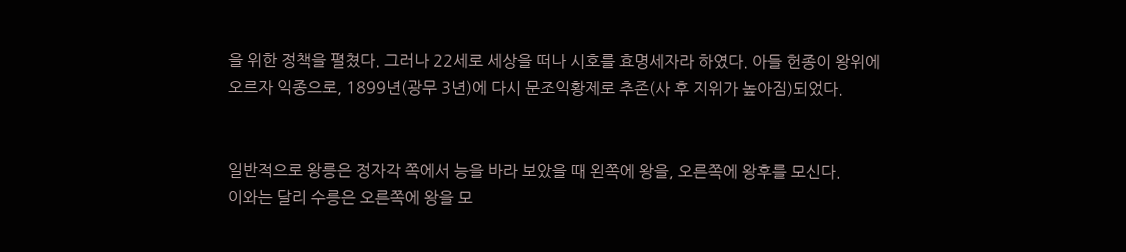을 위한 정책을 펼쳤다. 그러나 22세로 세상을 떠나 시호를 효명세자라 하였다. 아들 헌종이 왕위에 오르자 익종으로, 1899년(광무 3년)에 다시 문조익황제로 추존(사 후 지위가 높아짐)되었다.


일반적으로 왕릉은 정자각 쪽에서 능을 바라 보았을 때 왼쪽에 왕을, 오른쪽에 왕후를 모신다.
이와는 달리 수릉은 오른쪽에 왕을 모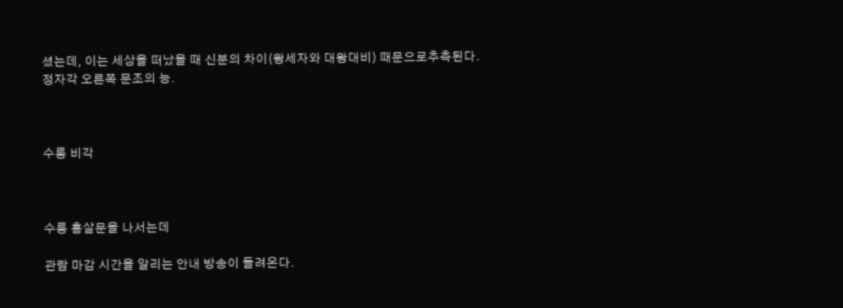셨는데, 이는 세상을 떠났을 때 신분의 차이(왕세자와 대왕대비) 때문으로추측된다.
정자각 오른쪽 문조의 능.



수릉 비각



수릉 홍살문을 나서는데

관람 마감 시간을 알리는 안내 방송이 들려온다.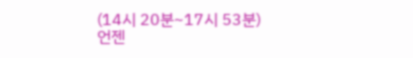(14시 20분~17시 53분)
언젠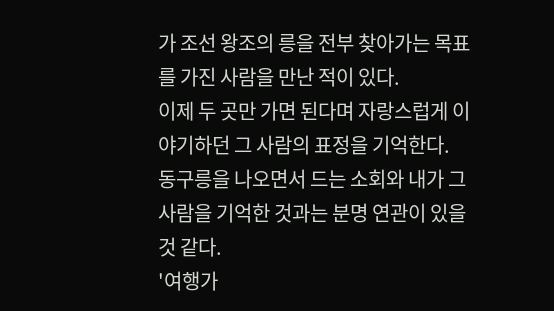가 조선 왕조의 릉을 전부 찾아가는 목표를 가진 사람을 만난 적이 있다.
이제 두 곳만 가면 된다며 자랑스럽게 이야기하던 그 사람의 표정을 기억한다.
동구릉을 나오면서 드는 소회와 내가 그 사람을 기억한 것과는 분명 연관이 있을 것 같다.
'여행가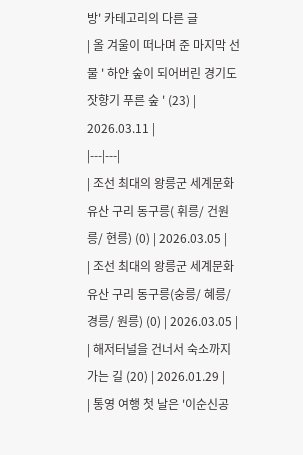방' 카테고리의 다른 글
| 올 겨울이 떠나며 준 마지막 선물 ' 하얀 숲이 되어버린 경기도 잣향기 푸른 숲 ' (23) | 2026.03.11 |
|---|---|
| 조선 최대의 왕릉군 세계문화유산 구리 동구릉( 휘릉/ 건원릉/ 현릉) (0) | 2026.03.05 |
| 조선 최대의 왕릉군 세계문화유산 구리 동구릉(숭릉/ 혜릉/ 경릉/ 원릉) (0) | 2026.03.05 |
| 해저터널을 건너서 숙소까지 가는 길 (20) | 2026.01.29 |
| 통영 여행 첫 날은 '이순신공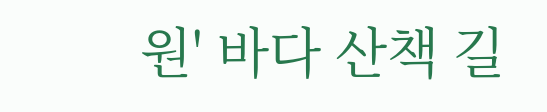원' 바다 산책 길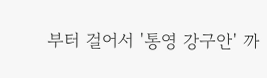부터 걸어서 '통영 강구안' 까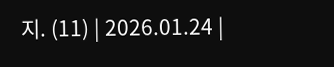지. (11) | 2026.01.24 |